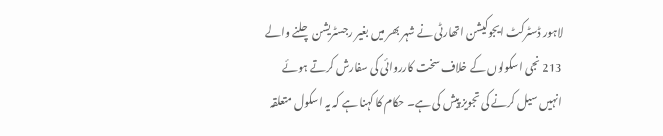لاہور ڈسٹرکٹ ایجوکیشن اتھارٹی نے شہر بھر میں بغیر رجسٹریشن چلنے والے 213 نجی اسکولوں کے خلاف سخت کارروائی کی سفارش کرتے ہوئے انہیں سیل کرنے کی تجویز پیش کی ہے۔ حکام کا کہنا ہے کہ یہ اسکول متعلقہ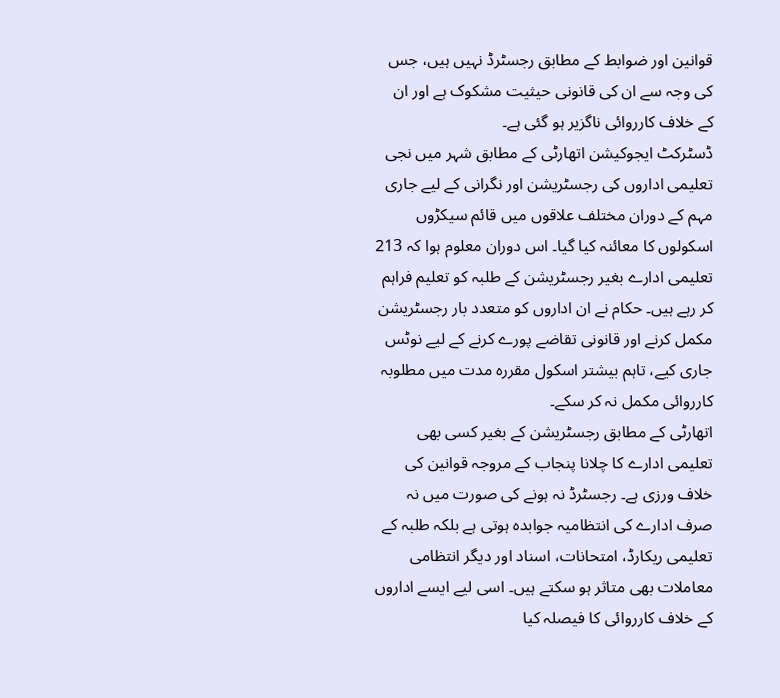قوانین اور ضوابط کے مطابق رجسٹرڈ نہیں ہیں، جس کی وجہ سے ان کی قانونی حیثیت مشکوک ہے اور ان کے خلاف کارروائی ناگزیر ہو گئی ہے۔
ڈسٹرکٹ ایجوکیشن اتھارٹی کے مطابق شہر میں نجی تعلیمی اداروں کی رجسٹریشن اور نگرانی کے لیے جاری مہم کے دوران مختلف علاقوں میں قائم سیکڑوں اسکولوں کا معائنہ کیا گیا۔ اس دوران معلوم ہوا کہ 213 تعلیمی ادارے بغیر رجسٹریشن کے طلبہ کو تعلیم فراہم کر رہے ہیں۔ حکام نے ان اداروں کو متعدد بار رجسٹریشن مکمل کرنے اور قانونی تقاضے پورے کرنے کے لیے نوٹس جاری کیے، تاہم بیشتر اسکول مقررہ مدت میں مطلوبہ کارروائی مکمل نہ کر سکے۔
اتھارٹی کے مطابق رجسٹریشن کے بغیر کسی بھی تعلیمی ادارے کا چلانا پنجاب کے مروجہ قوانین کی خلاف ورزی ہے۔ رجسٹرڈ نہ ہونے کی صورت میں نہ صرف ادارے کی انتظامیہ جوابدہ ہوتی ہے بلکہ طلبہ کے تعلیمی ریکارڈ، امتحانات، اسناد اور دیگر انتظامی معاملات بھی متاثر ہو سکتے ہیں۔ اسی لیے ایسے اداروں کے خلاف کارروائی کا فیصلہ کیا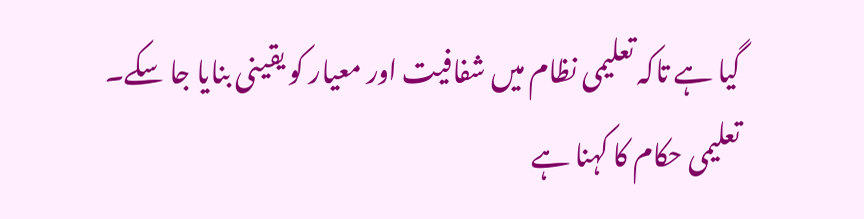گیا ہے تاکہ تعلیمی نظام میں شفافیت اور معیار کو یقینی بنایا جا سکے۔
تعلیمی حکام کا کہنا ہے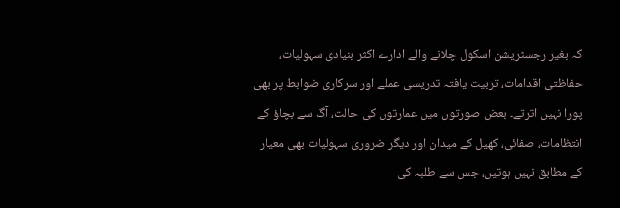کہ بغیر رجسٹریشن اسکول چلانے والے ادارے اکثر بنیادی سہولیات، حفاظتی اقدامات، تربیت یافتہ تدریسی عملے اور سرکاری ضوابط پر بھی پورا نہیں اترتے۔ بعض صورتوں میں عمارتوں کی حالت، آگ سے بچاؤ کے انتظامات، صفائی، کھیل کے میدان اور دیگر ضروری سہولیات بھی معیار کے مطابق نہیں ہوتیں، جس سے طلبہ کی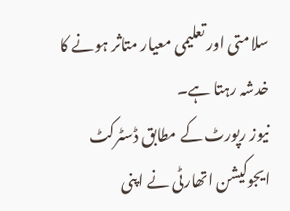سلامتی اور تعلیمی معیار متاثر ہونے کا خدشہ رہتا ہے۔
نیوز رپورٹ کے مطابق ڈسٹرکٹ ایجوکیشن اتھارٹی نے اپنی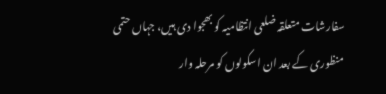سفارشات متعلقہ ضلعی انتظامیہ کو بھجوا دی ہیں، جہاں حتمی منظوری کے بعد ان اسکولوں کو مرحلہ وار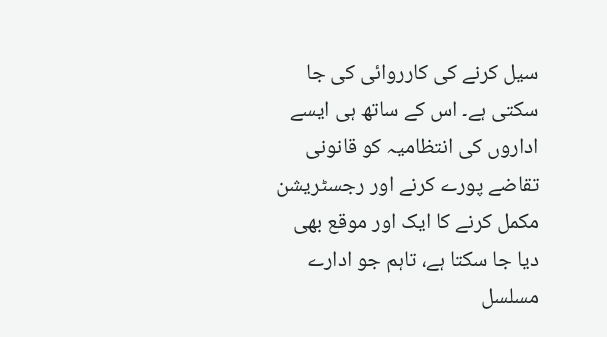سیل کرنے کی کارروائی کی جا سکتی ہے۔ اس کے ساتھ ہی ایسے اداروں کی انتظامیہ کو قانونی تقاضے پورے کرنے اور رجسٹریشن مکمل کرنے کا ایک اور موقع بھی دیا جا سکتا ہے، تاہم جو ادارے مسلسل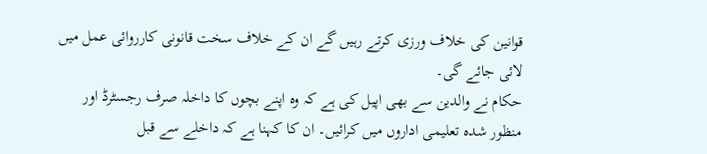قوانین کی خلاف ورزی کرتے رہیں گے ان کے خلاف سخت قانونی کارروائی عمل میں لائی جائے گی۔
حکام نے والدین سے بھی اپیل کی ہے کہ وہ اپنے بچوں کا داخلہ صرف رجسٹرڈ اور منظور شدہ تعلیمی اداروں میں کرائیں۔ ان کا کہنا ہے کہ داخلے سے قبل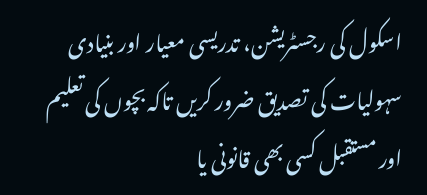اسکول کی رجسٹریشن، تدریسی معیار اور بنیادی سہولیات کی تصدیق ضرور کریں تاکہ بچوں کی تعلیم اور مستقبل کسی بھی قانونی یا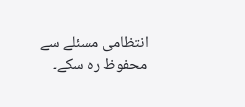انتظامی مسئلے سے محفوظ رہ سکے۔